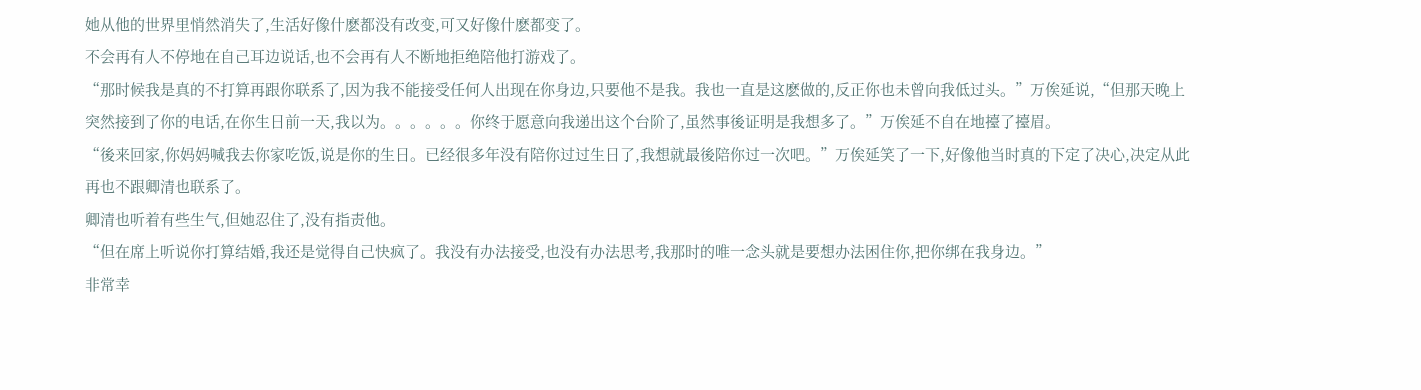她从他的世界里悄然消失了,生活好像什麽都没有改变,可又好像什麽都变了。
不会再有人不停地在自己耳边说话,也不会再有人不断地拒绝陪他打游戏了。
“那时候我是真的不打算再跟你联系了,因为我不能接受任何人出现在你身边,只要他不是我。我也一直是这麽做的,反正你也未曾向我低过头。”万俟延说,“但那天晚上突然接到了你的电话,在你生日前一天,我以为。。。。。。你终于愿意向我递出这个台阶了,虽然事後证明是我想多了。”万俟延不自在地擡了擡眉。
“後来回家,你妈妈喊我去你家吃饭,说是你的生日。已经很多年没有陪你过过生日了,我想就最後陪你过一次吧。”万俟延笑了一下,好像他当时真的下定了决心,决定从此再也不跟卿清也联系了。
卿清也听着有些生气,但她忍住了,没有指责他。
“但在席上听说你打算结婚,我还是觉得自己快疯了。我没有办法接受,也没有办法思考,我那时的唯一念头就是要想办法困住你,把你绑在我身边。”
非常幸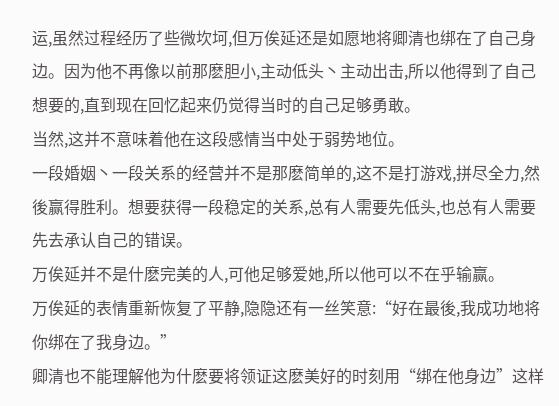运,虽然过程经历了些微坎坷,但万俟延还是如愿地将卿清也绑在了自己身边。因为他不再像以前那麽胆小,主动低头丶主动出击,所以他得到了自己想要的,直到现在回忆起来仍觉得当时的自己足够勇敢。
当然,这并不意味着他在这段感情当中处于弱势地位。
一段婚姻丶一段关系的经营并不是那麽简单的,这不是打游戏,拼尽全力,然後赢得胜利。想要获得一段稳定的关系,总有人需要先低头,也总有人需要先去承认自己的错误。
万俟延并不是什麽完美的人,可他足够爱她,所以他可以不在乎输赢。
万俟延的表情重新恢复了平静,隐隐还有一丝笑意:“好在最後,我成功地将你绑在了我身边。”
卿清也不能理解他为什麽要将领证这麽美好的时刻用“绑在他身边”这样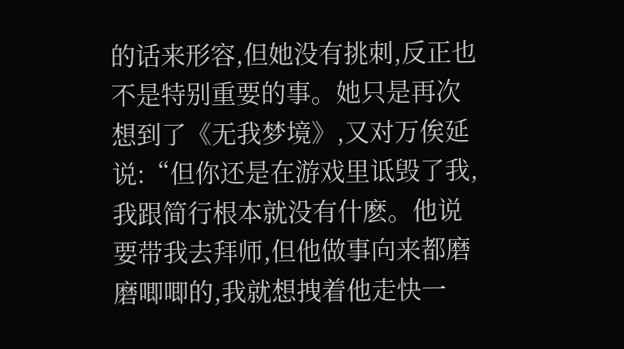的话来形容,但她没有挑刺,反正也不是特别重要的事。她只是再次想到了《无我梦境》,又对万俟延说:“但你还是在游戏里诋毁了我,我跟简行根本就没有什麽。他说要带我去拜师,但他做事向来都磨磨唧唧的,我就想拽着他走快一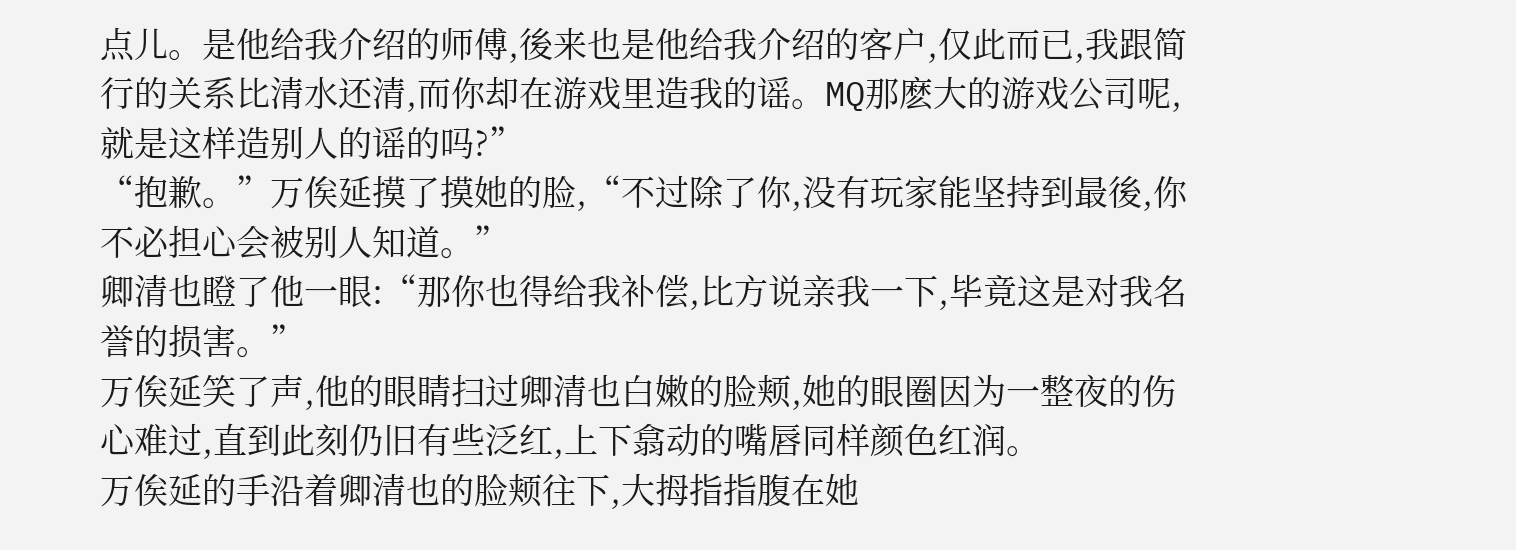点儿。是他给我介绍的师傅,後来也是他给我介绍的客户,仅此而已,我跟简行的关系比清水还清,而你却在游戏里造我的谣。MQ那麽大的游戏公司呢,就是这样造别人的谣的吗?”
“抱歉。”万俟延摸了摸她的脸,“不过除了你,没有玩家能坚持到最後,你不必担心会被别人知道。”
卿清也瞪了他一眼:“那你也得给我补偿,比方说亲我一下,毕竟这是对我名誉的损害。”
万俟延笑了声,他的眼睛扫过卿清也白嫩的脸颊,她的眼圈因为一整夜的伤心难过,直到此刻仍旧有些泛红,上下翕动的嘴唇同样颜色红润。
万俟延的手沿着卿清也的脸颊往下,大拇指指腹在她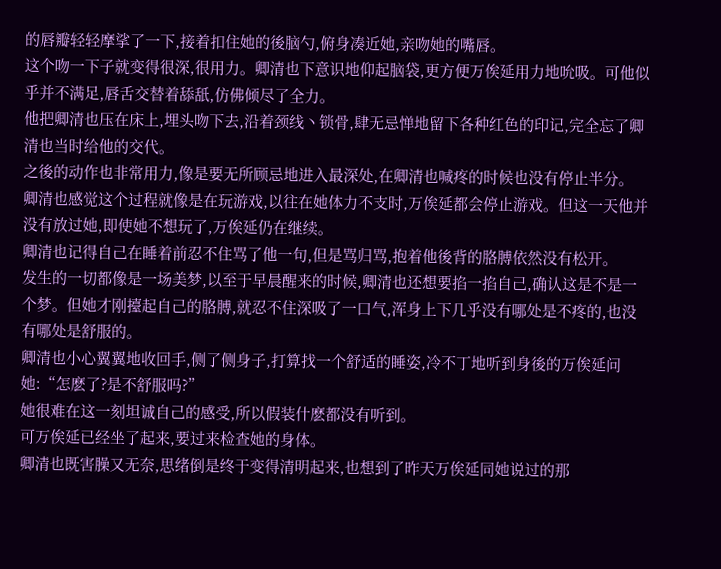的唇瓣轻轻摩挲了一下,接着扣住她的後脑勺,俯身凑近她,亲吻她的嘴唇。
这个吻一下子就变得很深,很用力。卿清也下意识地仰起脑袋,更方便万俟延用力地吮吸。可他似乎并不满足,唇舌交替着舔舐,仿佛倾尽了全力。
他把卿清也压在床上,埋头吻下去,沿着颈线丶锁骨,肆无忌惮地留下各种红色的印记,完全忘了卿清也当时给他的交代。
之後的动作也非常用力,像是要无所顾忌地进入最深处,在卿清也喊疼的时候也没有停止半分。
卿清也感觉这个过程就像是在玩游戏,以往在她体力不支时,万俟延都会停止游戏。但这一天他并没有放过她,即使她不想玩了,万俟延仍在继续。
卿清也记得自己在睡着前忍不住骂了他一句,但是骂归骂,抱着他後背的胳膊依然没有松开。
发生的一切都像是一场美梦,以至于早晨醒来的时候,卿清也还想要掐一掐自己,确认这是不是一个梦。但她才刚擡起自己的胳膊,就忍不住深吸了一口气,浑身上下几乎没有哪处是不疼的,也没有哪处是舒服的。
卿清也小心翼翼地收回手,侧了侧身子,打算找一个舒适的睡姿,冷不丁地听到身後的万俟延问她:“怎麽了?是不舒服吗?”
她很难在这一刻坦诚自己的感受,所以假装什麽都没有听到。
可万俟延已经坐了起来,要过来检查她的身体。
卿清也既害臊又无奈,思绪倒是终于变得清明起来,也想到了昨天万俟延同她说过的那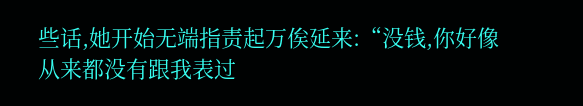些话,她开始无端指责起万俟延来:“没钱,你好像从来都没有跟我表过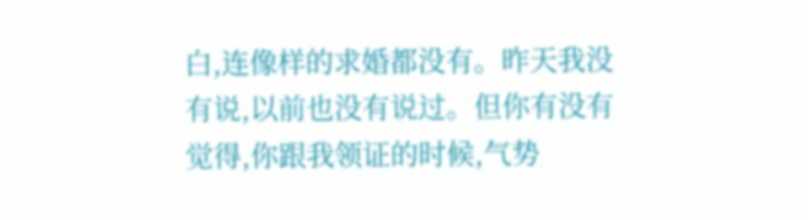白,连像样的求婚都没有。昨天我没有说,以前也没有说过。但你有没有觉得,你跟我领证的时候,气势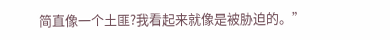简直像一个土匪?我看起来就像是被胁迫的。”